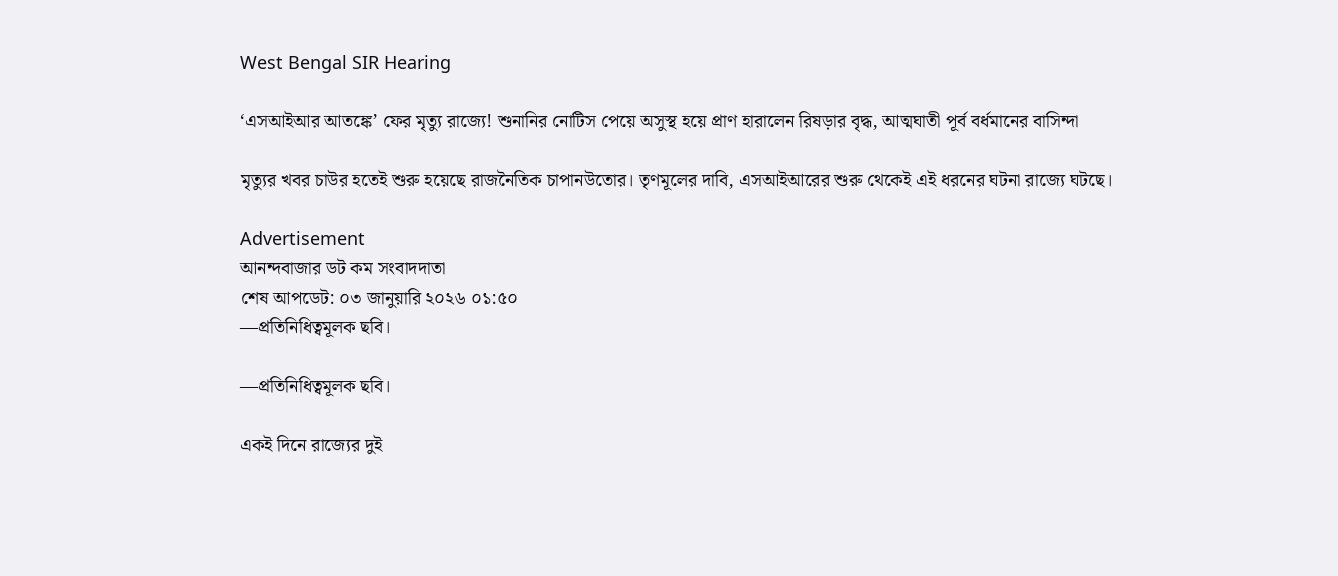West Bengal SIR Hearing

‘এসআইআর আতঙ্কে’ ফের মৃত্যু রাজ্যে! শুনানির নোটিস পেয়ে অসুস্থ হয়ে প্রাণ হারালেন রিষড়ার বৃদ্ধ, আত্মঘাতী পূর্ব বর্ধমানের বাসিন্দা

মৃত্যুর খবর চাউর হতেই শুরু হয়েছে রাজনৈতিক চাপানউতোর। তৃণমূলের দাবি, এসআইআরের শুরু থেকেই এই ধরনের ঘটনা রাজ্যে ঘটছে।

Advertisement
আনন্দবাজার ডট কম সংবাদদাতা
শেষ আপডেট: ০৩ জানুয়ারি ২০২৬ ০১:৫০
—প্রতিনিধিত্বমূলক ছবি।

—প্রতিনিধিত্বমূলক ছবি।

একই দিনে রাজ্যের দুই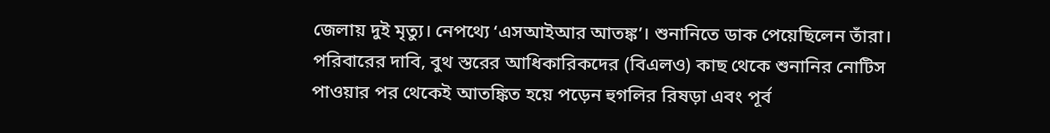জেলায় দুই মৃত্যু। নেপথ্যে ‘এসআইআর আতঙ্ক’। শুনানিতে ডাক পেয়েছিলেন তাঁরা। পরিবারের দাবি, বুথ স্তরের আধিকারিকদের (বিএলও) কাছ থেকে শুনানির নোটিস পাওয়ার পর থেকেই আতঙ্কিত হয়ে পড়েন হুগলির রিষড়া এবং পূর্ব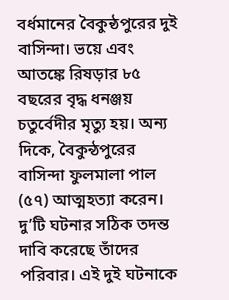বর্ধমানের বৈকুন্ঠপুরের দুই বাসিন্দা। ভয়ে এবং আতঙ্কে রিষড়ার ৮৫ বছরের বৃদ্ধ ধনঞ্জয় চতুর্বেদীর মৃত্যু হয়। অন্য দিকে, বৈকুন্ঠপুরের বাসিন্দা ফুলমালা পাল (৫৭) আত্মহত্যা করেন। দু’টি ঘটনার সঠিক তদন্ত দাবি করেছে তাঁদের পরিবার। এই দুই ঘটনাকে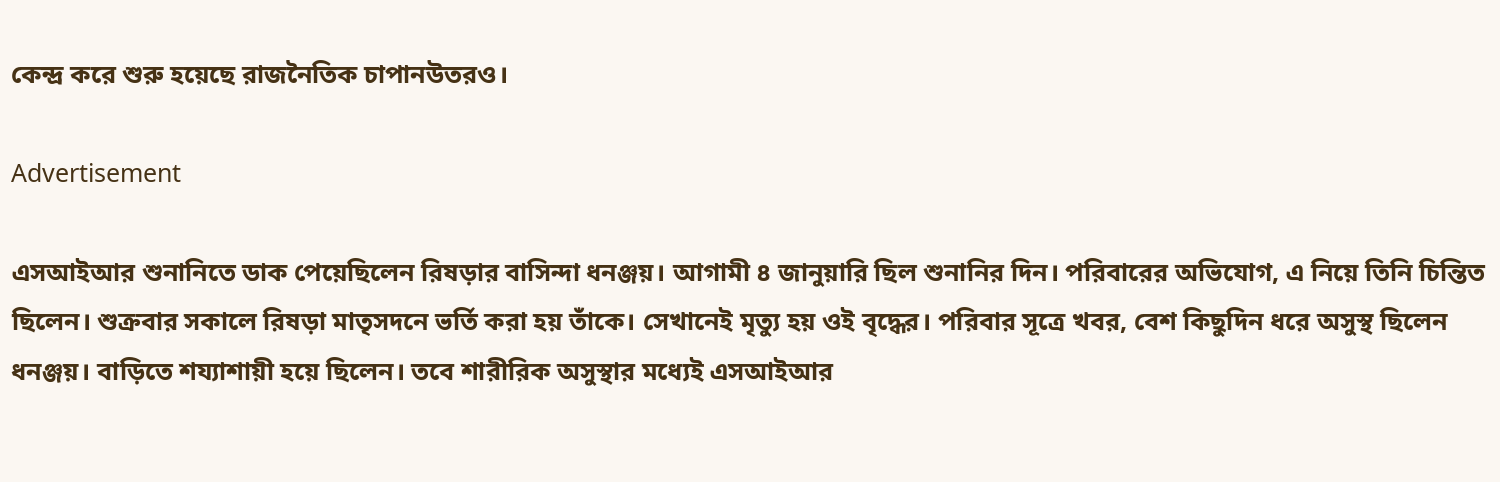কেন্দ্র করে শুরু হয়েছে রাজনৈতিক চাপানউতরও।

Advertisement

এসআইআর শুনানিতে ডাক পেয়েছিলেন রিষড়ার বাসিন্দা ধনঞ্জয়। আগামী ৪ জানুয়ারি ছিল শুনানির দিন। পরিবারের অভিযোগ, এ নিয়ে তিনি চিন্তিত ছিলেন। শুক্রবার সকালে রিষড়া মাতৃসদনে ভর্তি করা হয় তাঁকে। সেখানেই মৃত্যু হয় ওই বৃদ্ধের। পরিবার সূত্রে খবর, বেশ কিছুদিন ধরে অসুস্থ ছিলেন ধনঞ্জয়। বাড়িতে শয্যাশায়ী হয়ে ছিলেন। তবে শারীরিক অসুস্থার মধ্যেই এসআইআর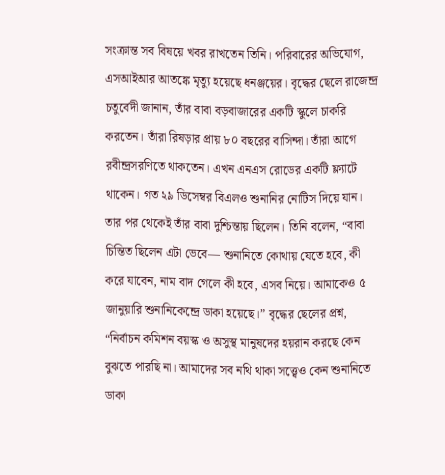সংক্রান্ত সব বিষয়ে খবর রাখতেন তিনি। পরিবারের অভিযোগ, এসআইআর আতঙ্কে মৃত্যু হয়েছে ধনঞ্জয়ের। বৃদ্ধের ছেলে রাজেন্দ্র চতুর্বেদী জানান, তাঁর বাবা বড়বাজারের একটি স্কুলে চাকরি করতেন। তাঁরা রিষড়ার প্রায় ৮০ বছরের বাসিন্দা। তাঁরা আগে রবীন্দ্রসরণিতে থাকতেন। এখন এনএস রোডের একটি ফ্ল্যাটে থাকেন। গত ২৯ ডিসেম্বর বিএলও শুনানির নোটিস দিয়ে যান। তার পর থেকেই তাঁর বাবা দুশ্চিন্তায় ছিলেন। তিনি বলেন, “বাবা চিন্তিত ছিলেন এটা ভেবে— শুনানিতে কোথায় যেতে হবে, কী করে যাবেন, নাম বাদ গেলে কী হবে, এসব নিয়ে। আমাকেও ৫ জানুয়ারি শুনানিকেন্দ্রে ডাকা হয়েছে।” বৃদ্ধের ছেলের প্রশ্ন, “নির্বাচন কমিশন বয়স্ক ও অসুস্থ মানুষদের হয়রান করছে কেন বুঝতে পারছি না। আমাদের সব নথি থাকা সত্ত্বেও কেন শুনানিতে ডাকা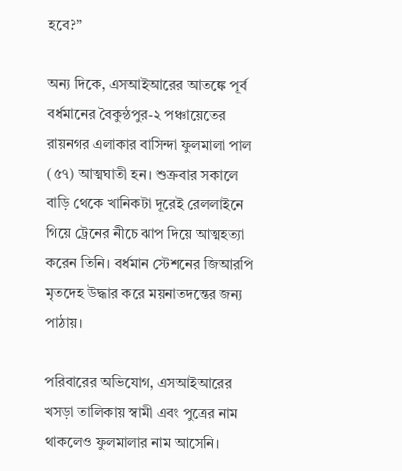হবে?”

অন্য দিকে, এসআইআরের আতঙ্কে পূর্ব বর্ধমানের বৈকুন্ঠপুর-২ পঞ্চায়েতের রায়নগর এলাকার বাসিন্দা ফুলমালা পাল (৫৭) আত্মঘাতী হন। শুক্রবার সকালে বাড়ি থেকে খানিকটা দূরেই রেললাইনে গিয়ে ট্রেনের নীচে ঝাপ দিয়ে আত্মহত্যা করেন তিনি। বর্ধমান স্টেশনের জিআরপি মৃতদেহ উদ্ধার করে ময়নাতদন্তের জন্য পাঠায়।

পরিবারের অভিযোগ, এসআইআরের খসড়া তালিকায় স্বামী এবং পুত্রের নাম থাকলেও ফুলমালার নাম আসেনি।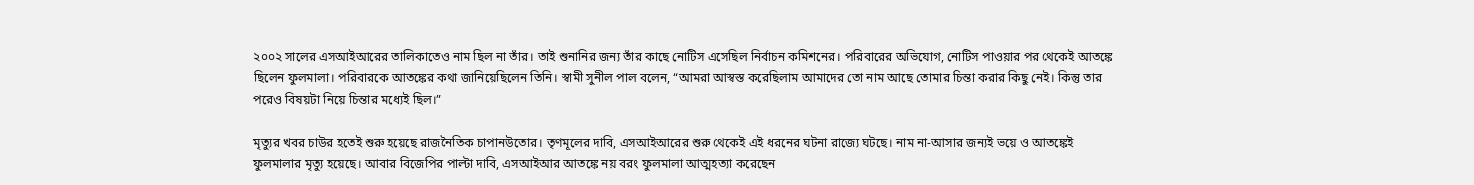২০০২ সালের এসআইআরের তালিকাতেও নাম ছিল না তাঁর। তাই শুনানির জন্য তাঁর কাছে নোটিস এসেছিল নির্বাচন কমিশনের। পরিবারের অভিযোগ, নোটিস পাওয়ার পর থেকেই আতঙ্কে ছিলেন ফুলমালা। পরিবারকে আতঙ্কের কথা জানিয়েছিলেন তিনি। স্বামী সুনীল পাল বলেন, “আমরা আস্বস্ত করেছিলাম আমাদের তো নাম আছে তোমার চিন্তা করার কিছু নেই। কিন্তু তার পরেও বিষয়টা নিয়ে চিন্তার মধ্যেই ছিল।”

মৃত্যুর খবর চাউর হতেই শুরু হয়েছে রাজনৈতিক চাপানউতোর। তৃণমূলের দাবি, এসআইআরের শুরু থেকেই এই ধরনের ঘটনা রাজ্যে ঘটছে। নাম না-আসার জন্যই ভয়ে ও আতঙ্কেই ফুলমালার মৃত্যু হয়েছে। আবার বিজেপির পাল্টা দাবি, এসআইআর আতঙ্কে নয় বরং ফুলমালা আত্মহত্যা করেছেন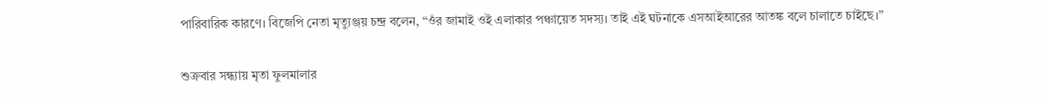পারিবারিক কারণে। বিজেপি নেতা মৃত্যুঞ্জয় চন্দ্র বলেন, “ওঁর জামাই ওই এলাকার পঞ্চায়েত সদস্য। তাই এই ঘটনাকে এসআইআরের আতঙ্ক বলে চালাতে চাইছে।”

শুক্রবার সন্ধ্যায় মৃতা ফুলমালার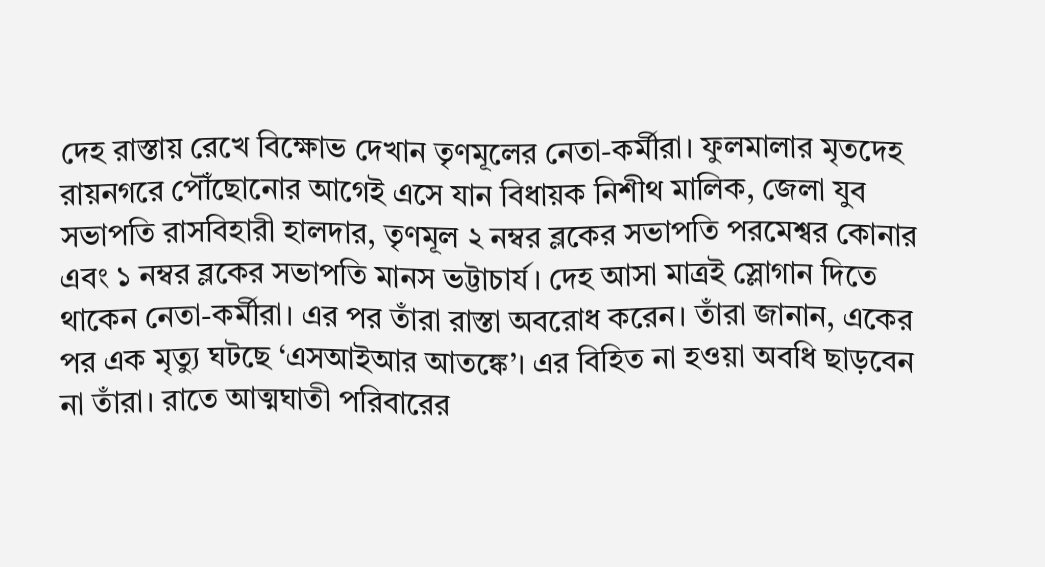দেহ রাস্তায় রেখে বিক্ষোভ দেখান তৃণমূলের নেতা-কর্মীরা। ফুলমালার মৃতদেহ রায়নগরে পৌঁছোনোর আগেই এসে যান বিধায়ক নিশীথ মালিক, জেলা যুব সভাপতি রাসবিহারী হালদার, তৃণমূল ২ নম্বর ব্লকের সভাপতি পরমেশ্বর কোনার এবং ১ নম্বর ব্লকের সভাপতি মানস ভট্টাচার্য। দেহ আসা মাত্রই স্লোগান দিতে থাকেন নেতা-কর্মীরা। এর পর তাঁরা রাস্তা অবরোধ করেন। তাঁরা জানান, একের পর এক মৃত্যু ঘটছে ‘এসআইআর আতঙ্কে’। এর বিহিত না হওয়া অবধি ছাড়বেন না তাঁরা। রাতে আত্মঘাতী পরিবারের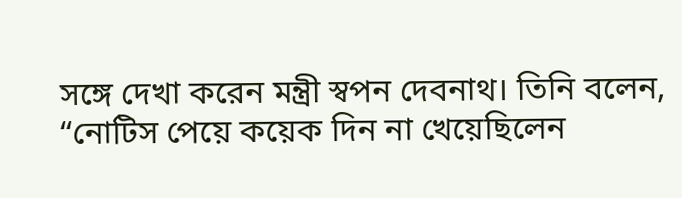সঙ্গে দেখা করেন মন্ত্রী স্বপন দেবনাথ। তিনি বলেন, “নোটিস পেয়ে কয়েক দিন না খেয়েছিলেন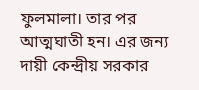ফুলমালা। তার পর আত্মঘাতী হন। এর জন্য দায়ী কেন্দ্রীয় সরকার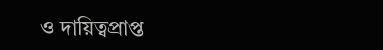ও দায়িত্বপ্রাপ্ত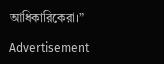আধিকারিকেরা।”

Advertisement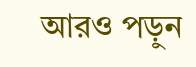আরও পড়ুন